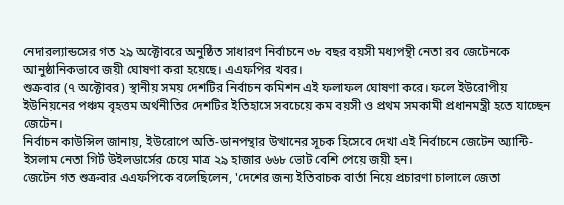নেদারল্যান্ডসের গত ২৯ অক্টোবরে অনুষ্ঠিত সাধারণ নির্বাচনে ৩৮ বছর বয়সী মধ্যপন্থী নেতা রব জেটেনকে আনুষ্ঠানিকভাবে জয়ী ঘোষণা করা হয়েছে। এএফপির খবর।
শুক্রবার (৭ অক্টোবর) স্থানীয় সময় দেশটির নির্বাচন কমিশন এই ফলাফল ঘোষণা করে। ফলে ইউরোপীয় ইউনিয়নের পঞ্চম বৃহত্তম অর্থনীতির দেশটির ইতিহাসে সবচেয়ে কম বয়সী ও প্রথম সমকামী প্রধানমন্ত্রী হতে যাচ্ছেন জেটেন।
নির্বাচন কাউন্সিল জানায়, ইউরোপে অতি-ডানপন্থার উত্থানের সূচক হিসেবে দেখা এই নির্বাচনে জেটেন অ্যান্টি-ইসলাম নেতা গির্ট উইলডার্সের চেয়ে মাত্র ২৯ হাজার ৬৬৮ ভোট বেশি পেয়ে জয়ী হন।
জেটেন গত শুক্রবার এএফপিকে বলেছিলেন, 'দেশের জন্য ইতিবাচক বার্তা নিয়ে প্রচারণা চালালে জেতা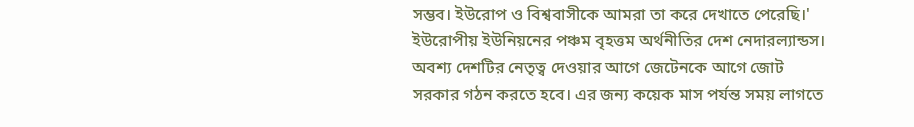সম্ভব। ইউরোপ ও বিশ্ববাসীকে আমরা তা করে দেখাতে পেরেছি।'
ইউরোপীয় ইউনিয়নের পঞ্চম বৃহত্তম অর্থনীতির দেশ নেদারল্যান্ডস। অবশ্য দেশটির নেতৃত্ব দেওয়ার আগে জেটেনকে আগে জোট সরকার গঠন করতে হবে। এর জন্য কয়েক মাস পর্যন্ত সময় লাগতে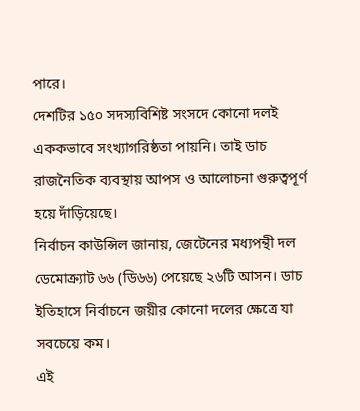পারে।
দেশটির ১৫০ সদস্যবিশিষ্ট সংসদে কোনো দলই এককভাবে সংখ্যাগরিষ্ঠতা পায়নি। তাই ডাচ রাজনৈতিক ব্যবস্থায় আপস ও আলোচনা গুরুত্বপূর্ণ হয়ে দাঁড়িয়েছে।
নির্বাচন কাউন্সিল জানায়, জেটেনের মধ্যপন্থী দল ডেমোক্র্যাট ৬৬ (ডি৬৬) পেয়েছে ২৬টি আসন। ডাচ ইতিহাসে নির্বাচনে জয়ীর কোনো দলের ক্ষেত্রে যা সবচেয়ে কম।
এই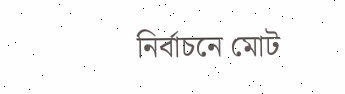নির্বাচনে মোট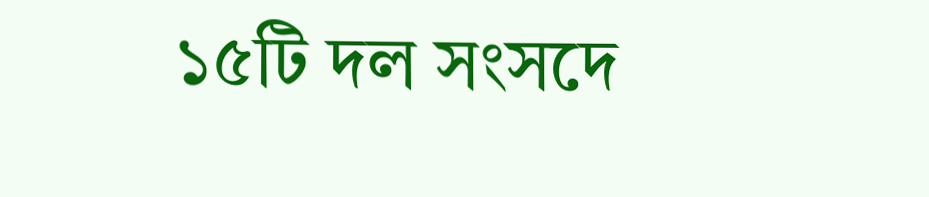১৫টি দল সংসদে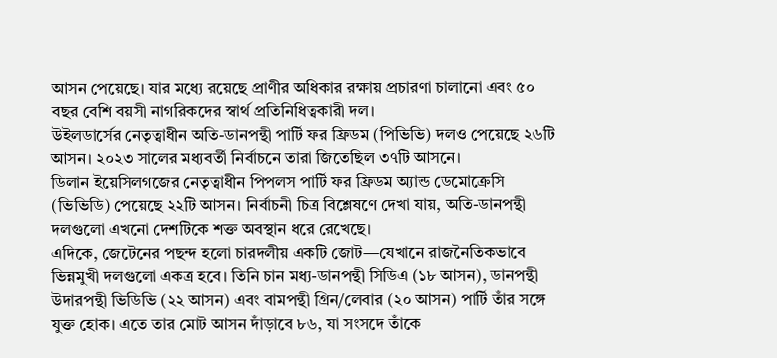আসন পেয়েছে। যার মধ্যে রয়েছে প্রাণীর অধিকার রক্ষায় প্রচারণা চালানো এবং ৫০ বছর বেশি বয়সী নাগরিকদের স্বার্থ প্রতিনিধিত্বকারী দল।
উইলডার্সের নেতৃত্বাধীন অতি-ডানপন্থী পার্টি ফর ফ্রিডম (পিভিভি) দলও পেয়েছে ২৬টি আসন। ২০২৩ সালের মধ্যবর্তী নির্বাচনে তারা জিতেছিল ৩৭টি আসনে।
ডিলান ইয়েসিলগজের নেতৃত্বাধীন পিপলস পার্টি ফর ফ্রিডম অ্যান্ড ডেমোক্রেসি (ভিভিডি) পেয়েছে ২২টি আসন। নির্বাচনী চিত্র বিশ্লেষণে দেখা যায়, অতি-ডানপন্থী দলগুলো এখনো দেশটিকে শক্ত অবস্থান ধরে রেখেছে।
এদিকে, জেটেনের পছন্দ হলো চারদলীয় একটি জোট—যেখানে রাজনৈতিকভাবে ভিন্নমুখী দলগুলো একত্র হবে। তিনি চান মধ্য-ডানপন্থী সিডিএ (১৮ আসন), ডানপন্থী উদারপন্থী ভিডিভি (২২ আসন) এবং বামপন্থী গ্রিন/লেবার (২০ আসন) পার্টি তাঁর সঙ্গে যুক্ত হোক। এতে তার মোট আসন দাঁড়াবে ৮৬, যা সংসদে তাঁকে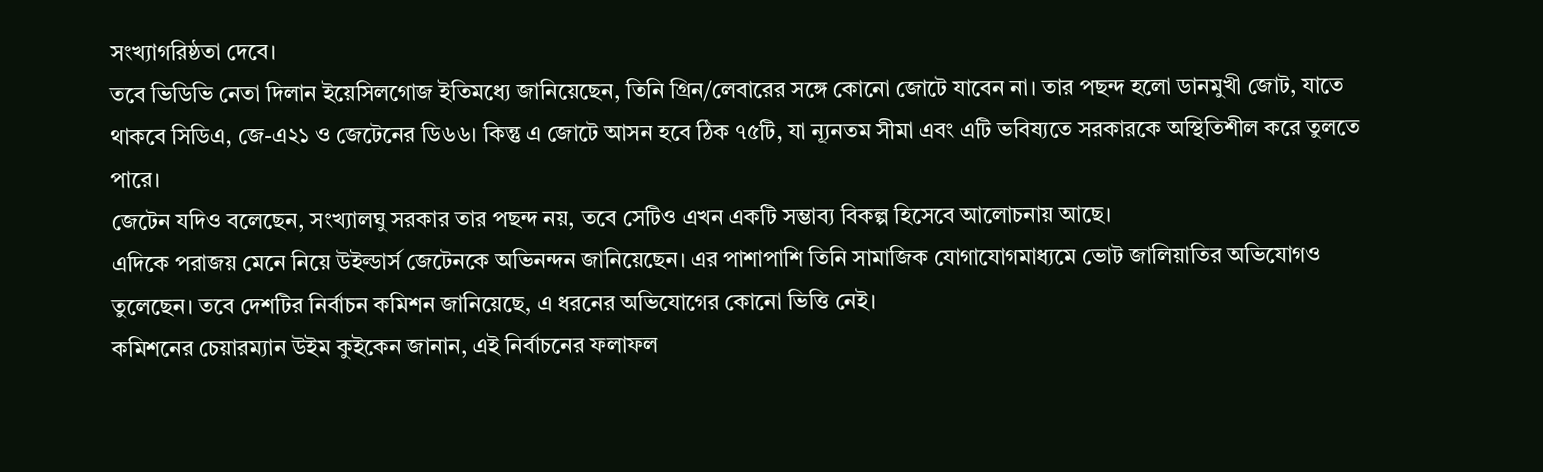সংখ্যাগরিষ্ঠতা দেবে।
তবে ভিডিভি নেতা দিলান ইয়েসিলগোজ ইতিমধ্যে জানিয়েছেন, তিনি গ্রিন/লেবারের সঙ্গে কোনো জোটে যাবেন না। তার পছন্দ হলো ডানমুখী জোট, যাতে থাকবে সিডিএ, জে-এ২১ ও জেটেনের ডি৬৬। কিন্তু এ জোটে আসন হবে ঠিক ৭৫টি, যা ন্যূনতম সীমা এবং এটি ভবিষ্যতে সরকারকে অস্থিতিশীল করে তুলতে পারে।
জেটেন যদিও বলেছেন, সংখ্যালঘু সরকার তার পছন্দ নয়, তবে সেটিও এখন একটি সম্ভাব্য বিকল্প হিসেবে আলোচনায় আছে।
এদিকে পরাজয় মেনে নিয়ে উইল্ডার্স জেটেনকে অভিনন্দন জানিয়েছেন। এর পাশাপাশি তিনি সামাজিক যোগাযোগমাধ্যমে ভোট জালিয়াতির অভিযোগও তুলেছেন। তবে দেশটির নির্বাচন কমিশন জানিয়েছে, এ ধরনের অভিযোগের কোনো ভিত্তি নেই।
কমিশনের চেয়ারম্যান উইম কুইকেন জানান, এই নির্বাচনের ফলাফল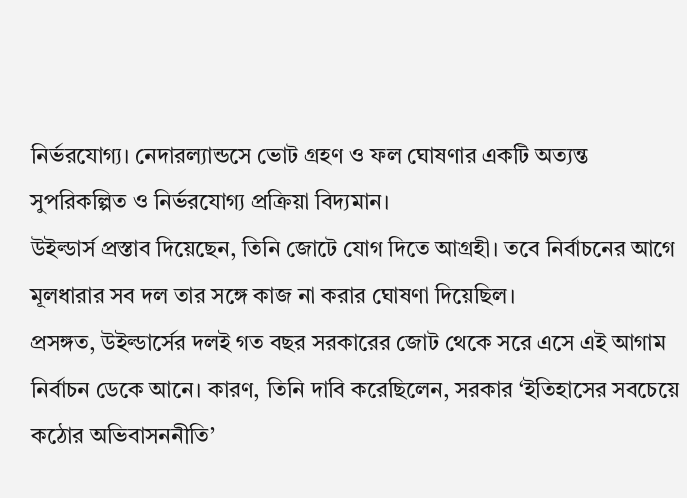নির্ভরযোগ্য। নেদারল্যান্ডসে ভোট গ্রহণ ও ফল ঘোষণার একটি অত্যন্ত সুপরিকল্পিত ও নির্ভরযোগ্য প্রক্রিয়া বিদ্যমান।
উইল্ডার্স প্রস্তাব দিয়েছেন, তিনি জোটে যোগ দিতে আগ্রহী। তবে নির্বাচনের আগে মূলধারার সব দল তার সঙ্গে কাজ না করার ঘোষণা দিয়েছিল।
প্রসঙ্গত, উইল্ডার্সের দলই গত বছর সরকারের জোট থেকে সরে এসে এই আগাম নির্বাচন ডেকে আনে। কারণ, তিনি দাবি করেছিলেন, সরকার ‘ইতিহাসের সবচেয়ে কঠোর অভিবাসননীতি’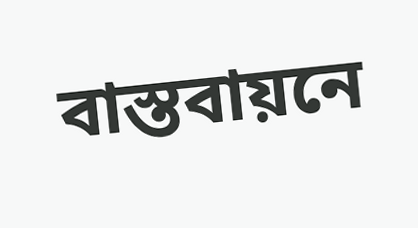বাস্তবায়নে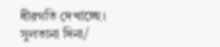ধীরগতি দেখাচ্ছে।
সুলতানা দিনা/